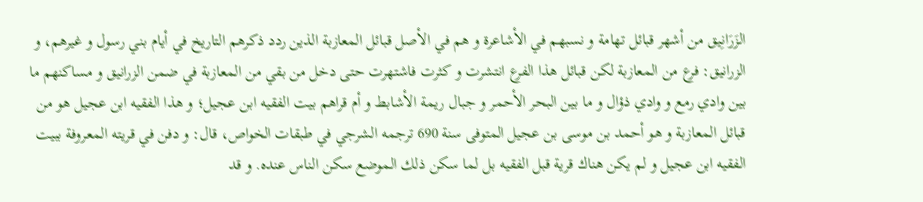الزَرَانِيق من أشهر قبائل تهامة و نسبهم في الأشاعرة و هم في الأصل قبائل المعازبة الذين ردد ذكرهم التاريخ في أيام بني رسول و غيرهم، و الزرانيق: فرع من المعازبة لكن قبائل هذا الفرع انتشرت و كثرت فاشتهرت حتى دخل من بقي من المعازبة في ضمن الزرانيق و مساكنهم ما بين وادي رمع و وادي ذؤال و ما بين البحر الأحمر و جبال ريمة الأشابط و أم قراهم بيت الفقيه ابن عجيل؛ و هذا الفقيه ابن عجيل هو من قبائل المعازبة و هو أحمد بن موسى بن عجيل المتوفى سنة 690 ترجمه الشرجي في طبقات الخواص، قال: و دفن في قريته المعروفة ببيت الفقيه ابن عجيل و لم يكن هناك قرية قبل الفقيه بل لما سكن ذلك الموضع سكن الناس عنده. و قد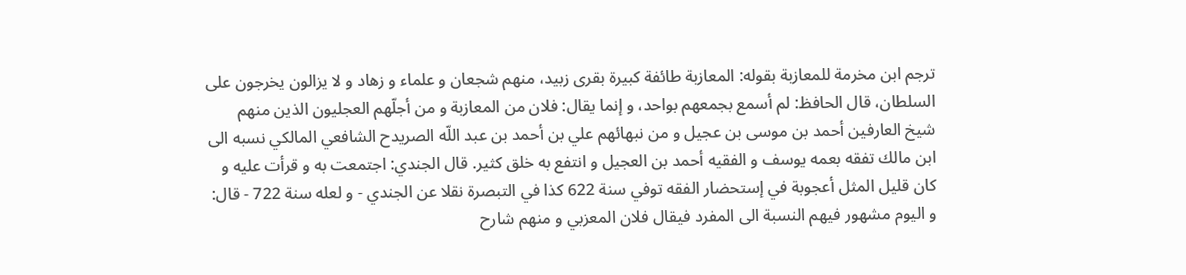ترجم ابن مخرمة للمعازبة بقوله: المعازبة طائفة كبيرة بقرى زبيد، منهم شجعان و علماء و زهاد و لا يزالون يخرجون على السلطان، قال الحافظ: لم أسمع بجمعهم بواحد، و إنما يقال: فلان من المعازبة و من أجلّهم العجليون الذين منهم شيخ العارفين أحمد بن موسى بن عجيل و من نبهائهم علي بن أحمد بن عبد اللّه الصريدح الشافعي المالكي نسبه الى ابن مالك تفقه بعمه يوسف و الفقيه أحمد بن العجيل و انتفع به خلق كثير. قال الجندي: اجتمعت به و قرأت عليه و كان قليل المثل أعجوبة في إستحضار الفقه توفي سنة 622 كذا في التبصرة نقلا عن الجندي - و لعله سنة 722 - قال: و اليوم مشهور فيهم النسبة الى المفرد فيقال فلان المعزبي و منهم شارح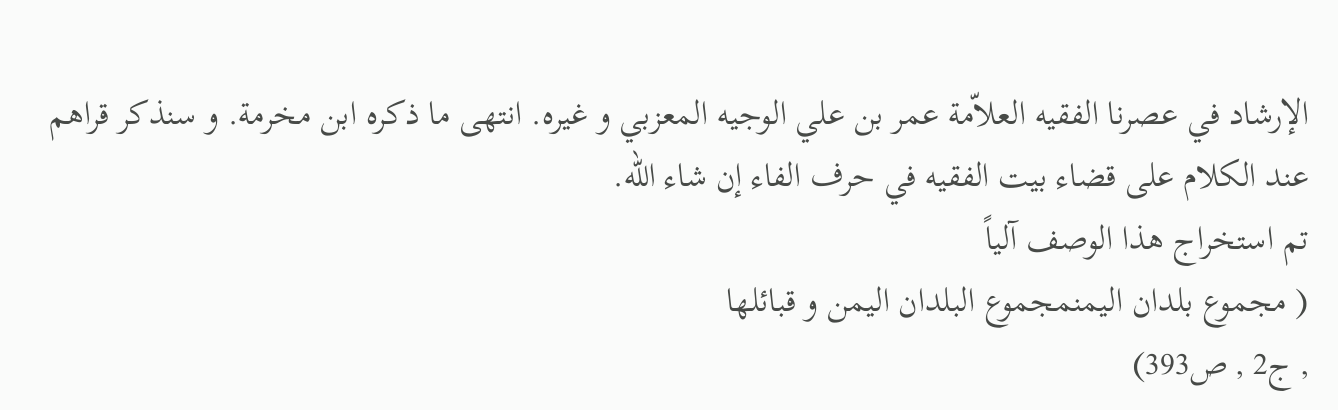الإرشاد في عصرنا الفقيه العلاّمة عمر بن علي الوجيه المعزبي و غيره. انتهى ما ذكره ابن مخرمة. و سنذكر قراهم عند الكلام على قضاء بيت الفقيه في حرف الفاء إن شاء اللّه.
تم استخراج هذا الوصف آلیاً
( مجموع بلدان اليمنمجموع البلدان اليمن و قبائلها
, ج2 , ص393)